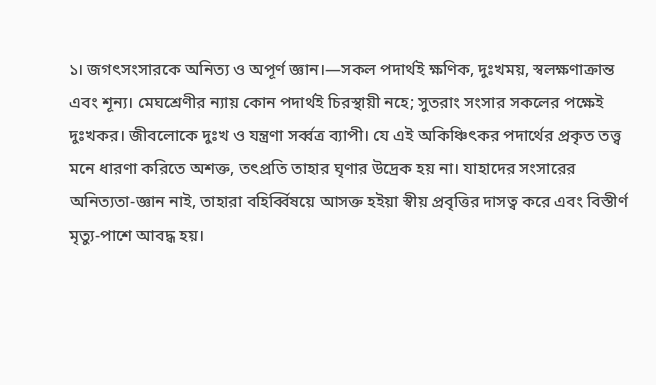১। জগৎসংসারকে অনিত্য ও অপূর্ণ জ্ঞান।—সকল পদার্থই ক্ষণিক, দুঃখময়, স্বলক্ষণাক্রান্ত এবং শূন্য। মেঘশ্রেণীর ন্যায় কোন পদার্থই চিরস্থায়ী নহে; সুতরাং সংসার সকলের পক্ষেই দুঃখকর। জীবলোকে দুঃখ ও যন্ত্রণা সর্ব্বত্র ব্যাপী। যে এই অকিঞ্চিৎকর পদার্থের প্রকৃত তত্ত্ব মনে ধারণা করিতে অশক্ত, তৎপ্রতি তাহার ঘৃণার উদ্রেক হয় না। যাহাদের সংসারের অনিত্যতা-জ্ঞান নাই, তাহারা বহির্ব্বিষয়ে আসক্ত হইয়া স্বীয় প্রবৃত্তির দাসত্ব করে এবং বিস্তীর্ণ মৃত্যু-পাশে আবদ্ধ হয়।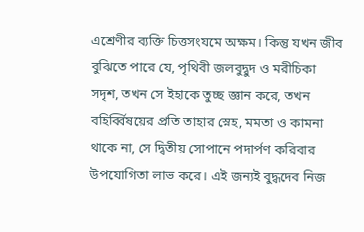এশ্রেণীর ব্যক্তি চিত্তসংযমে অক্ষম। কিন্তু যখন জীব বুঝিতে পারে যে, পৃথিবী জলবুদ্বুদ ও মরীচিকা সদৃশ, তখন সে ইহাকে তুচ্ছ জ্ঞান করে, তখন বহির্ব্বিষয়ের প্রতি তাহার স্নেহ, মমতা ও কামনা থাকে না, সে দ্বিতীয় সোপানে পদার্পণ করিবার উপযোগিতা লাভ করে। এই জন্যই বুদ্ধদেব নিজ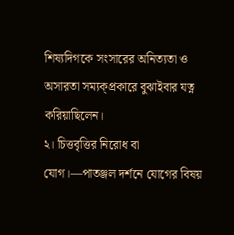শিষ্যদিগকে সংসারের অনিত্যতা ও অসারতা সম্যক্প্রকারে বুঝাইবার যত্ন করিয়াছিলেন।
২। চিত্তবৃত্তির নিরোধ বা যোগ।—পাতঞ্জল দর্শনে যোগের বিষয়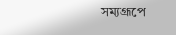সম্যগ্রূপে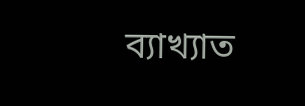ব্যাখ্যাত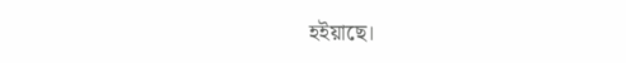হইয়াছে।